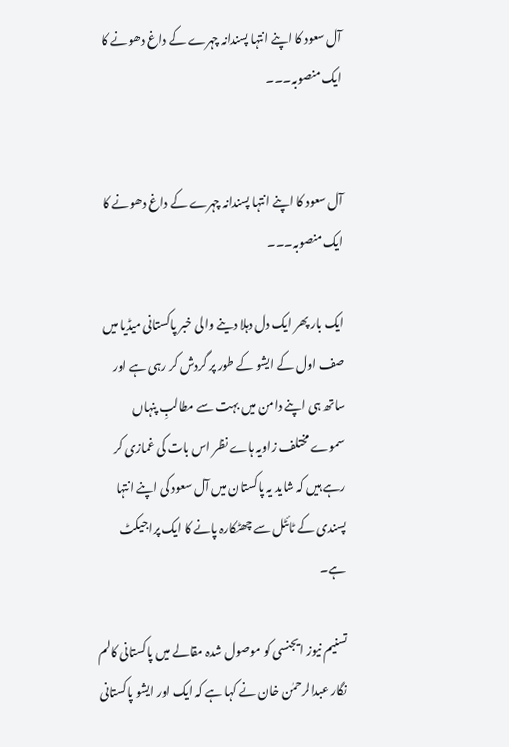آل سعود کا اپنے انتہا پسندانہ چہرے کے داغ دھونے کا ایک منصوبہ۔۔۔


آل سعود کا اپنے انتہا پسندانہ چہرے کے داغ دھونے کا ایک منصوبہ۔۔۔

ایک بار پھر ایک دل دہلا دینے والی خبر پاکستانی میڈیا میں صف اول کے ایشو کے طور پر گردش کر رہی ہے اور ساتھ ہی اپنے دامن میں بہت سے مطالبِ پنہاں سموے مختلف زاویہ ہاے نظر اس بات کی غمازی کر رہے ہیں کہ شاید یہ پاکستان میں آل سعود کی اپنے انتہا پسندی کے ٹائٹل سے چھٹکارہ پانے کا ایک پراجیکٹ ہے۔

تسنیم نیوز ایجنسی کو موصول شدہ مقالے میں پاکستانی کالم نگار عبدالرحمٰن خان نے کہا ہے کہ ایک اور ایشو پاکستانی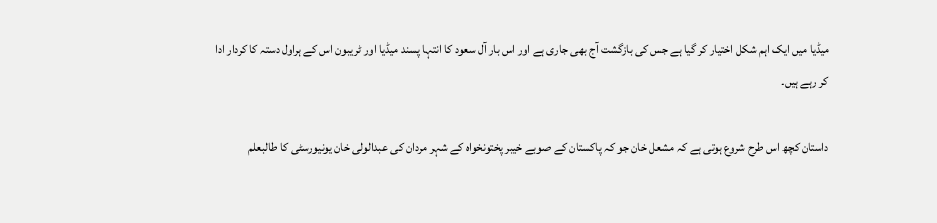میڈیا میں ایک اہم شکل اختیار کر گیا ہے جس کی بازگشت آج بھی جاری ہے اور اس بار آل سعود کا انتہا پسند میڈیا اور ٹریبون اس کے ہراول دستہ کا کردار ادا کر رہے ہیں۔

داستان کچھ اس طرح شروع ہوتی ہے کہ مشعل خان جو کہ پاکستان کے صوبے خیبر پختونخواہ کے شہر مردان کی عبدالولی خان یونیورسٹی کا طالبعلم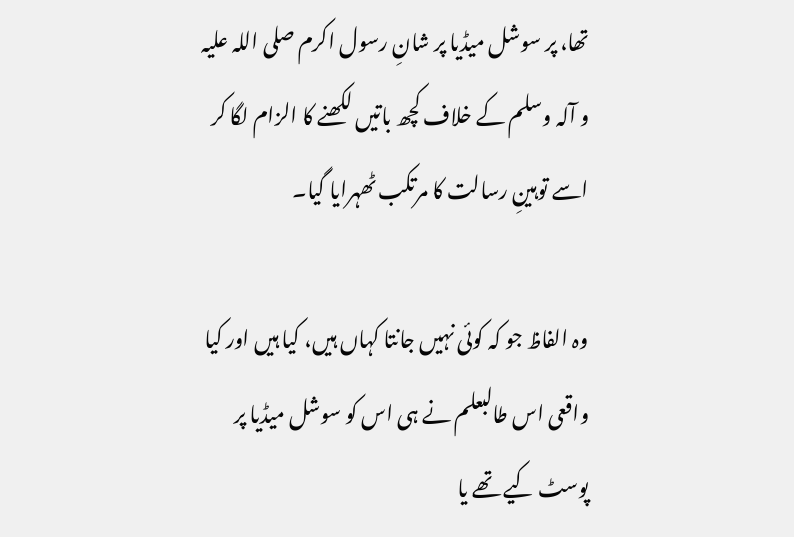تھا، پر سوشل میڈیا پر شانِ رسول اکرم صلی اللہ علیہ و آلہ وسلم کے خلاف کچھ باتیں لکھنے کا الزام لگا کر اسے توہینِ رسالت کا مرتکب ٹھہرایا گیا۔

وہ الفاظ جو کہ کوئی نہیں جانتا کہاں ہیں، کیا ہیں اور کیا واقعی اس طالبعلم نے ہی اس کو سوشل میڈیا پر پوسٹ کیے تھے یا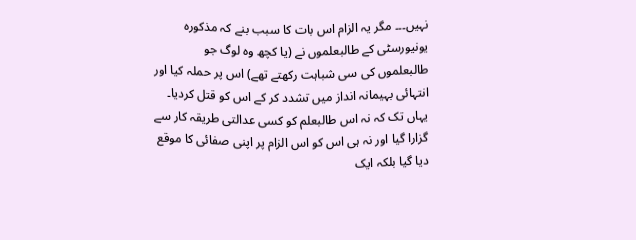نہیں۔۔۔ مگر یہ الزام اس بات کا سبب بنے کہ مذکورہ یونیورسٹی کے طالبعلموں نے (یا کچھ وہ لوگ جو طالبعلموں کی سی شباہت رکھتے تھے) اس پر حملہ کیا اور انتہائی بہیمانہ انداز میں تشدد کر کے اس کو قتل کردیا۔ یہاں تک کہ نہ اس طالبعلم کو کسی عدالتی طریقہ کار سے گزارا گیا اور نہ ہی اس کو اس الزام پر اپنی صفائی کا موقع دیا گیا بلکہ ایک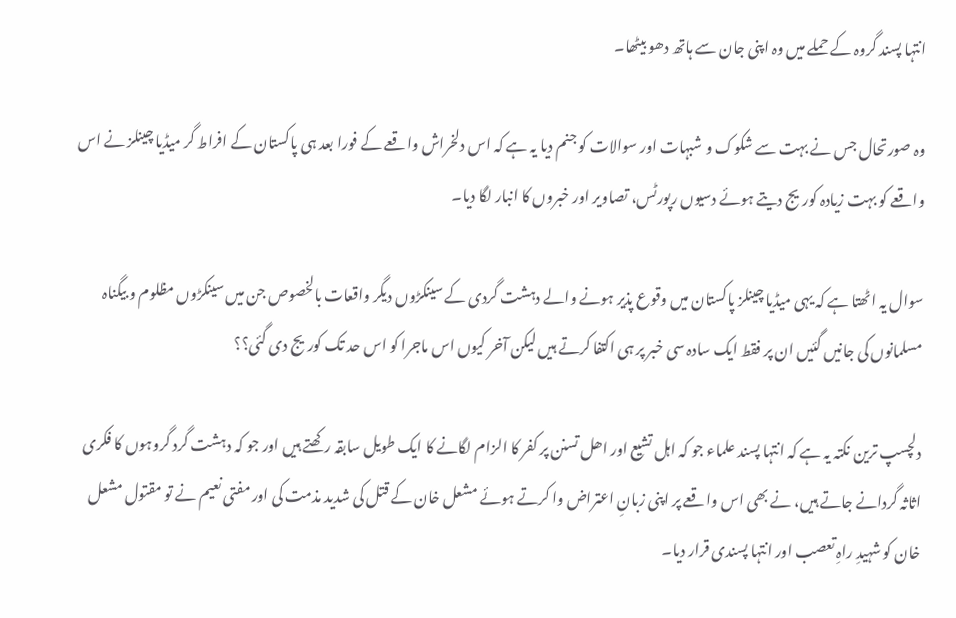انتہا پسند گروہ کے حملے میں وہ اپنی جان سے ہاتھ دھو بیٹھا۔

وہ صورتحال جس نے بہت سے شکوک و شبہات اور سوالات کو جنم دیا یہ ہے کہ اس دلخراش واقعے کے فورا بعد ہی پاکستان کے افراط گر میڈیا چینلز نے اس واقعے کو بہت زیادہ کوریج دیتے ہوئے دسیوں رپورٹس، تصاویر اور خبروں کا انبار لگا دیا۔

سوال یہ اٹھتا ہے کہ یہی میڈیا چینلز پاکستان میں وقوع پذیر ہونے والے دہشت گردی کے سینکڑوں دیگر واقعات بالخصوص جن میں سینکڑوں مظلوم و بیگناہ مسلمانوں کی جانیں گئیں ان پر فقط ایک سادہ سی خبر پر ہی اکتفا کرتے ہیں لیکن آخر کیوں اس ماجرا کو اس حد تک کوریج دی گئی؟؟

دلچسپ ترین نکتہ یہ ہے کہ انتہا پسند علماء جو کہ اہل تشیع اور اھل تسنن پر کفر کا الزام لگانے کا ایک طویل سابقہ رکھتے ہیں اور جو کہ دہشت گرد گروہوں کا فکری اثاثہ گردانے جاتے ہیں، نے بھی اس واقعے پر اپنی زبانِ اعتراض وا کرتے ہوئے مشعل خان کے قتل کی شدید مذمت کی اور مفتی نعیم نے تو مقتول مشعل خان کو شہیدِ راہِ تعصب اور انتہا پسندی قرار دیا۔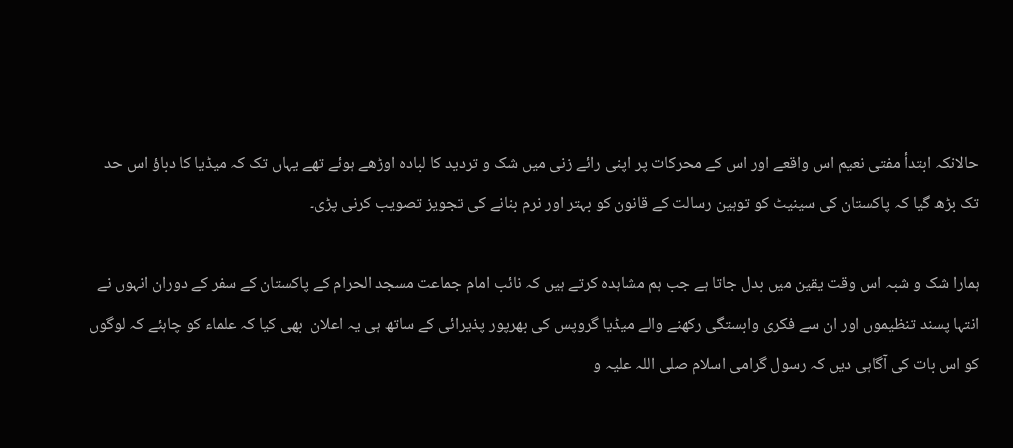حالانکہ ابتدأ مفتی نعیم اس واقعے اور اس کے محرکات پر اپنی رائے زنی میں شک و تردید کا لبادہ اوڑھے ہوئے تھے یہاں تک کہ میڈیا کا دباؤ اس حد تک بڑھ گیا کہ پاکستان کی سینیٹ کو توہین رسالت کے قانون کو بہتر اور نرم بنانے کی تجویز تصویب کرنی پڑی۔

ہمارا شک و شبہ اس وقت یقین میں بدل جاتا ہے جب ہم مشاہدہ کرتے ہیں کہ نائب امام جماعت مسجد الحرام کے پاکستان کے سفر کے دوران انہوں نے انتہا پسند تنظیموں اور ان سے فکری وابستگی رکھنے والے میڈیا گروپس کی بھرپور پذیرائی کے ساتھ ہی یہ اعلان  بھی کیا کہ علماء کو چاہئے کہ لوگوں کو اس بات کی آگاہی دیں کہ رسول گرامی اسلام صلی اللہ علیہ و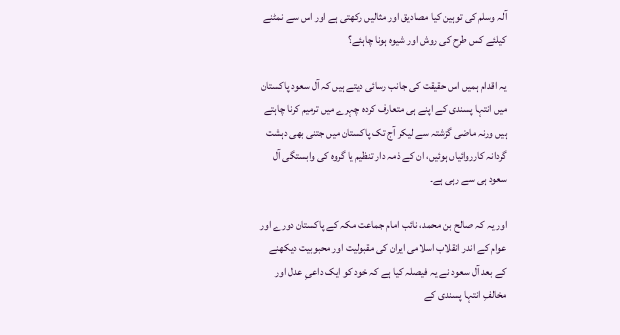آلہ وسلم کی توہین کیا مصادیق اور مثالیں رکھتی ہے اور اس سے نمٹنے کیلئے کس طرح کی روش اور شیوہ ہونا چاہئے؟

یہ اقدام ہمیں اس حقیقت کی جانب رسائی دیتے ہیں کہ آل سعود پاکستان میں انتہا پسندی کے اپنے ہی متعارف کردہ چہرے میں ترمیم کرنا چاہتے ہیں ورنہ ماضی گزشتہ سے لیکر آج تک پاکستان میں جتنی بھی دہشت گردانہ کارروائیاں ہوئیں، ان کے ذمہ دار تنظیم یا گروہ کی وابستگی آل سعود ہی سے رہی ہے۔

اور یہ کہ صالح بن محمد، نائب امام جماعت مکہ کے پاکستان دورے اور عوام کے اندر انقلاب اسلامی ایران کی مقبولیت اور محبوبیت دیکھنے کے بعد آل سعود نے یہ فیصلہ کیا ہے کہ خود کو ایک داعیِ عدل اور مخالفِ انتہا پسندی کے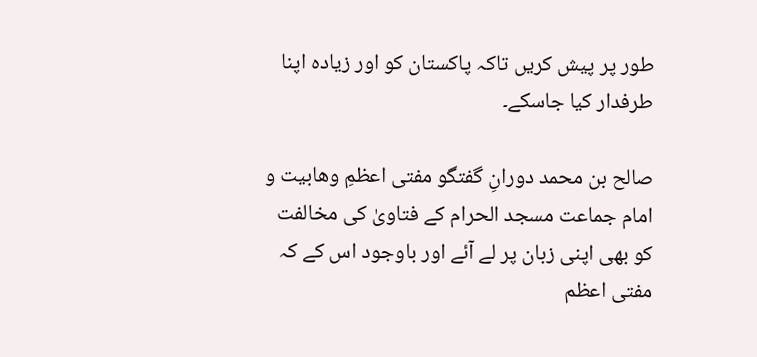طور پر پیش کریں تاکہ پاکستان کو اور زیادہ اپنا طرفدار کیا جاسکے۔

صالح بن محمد دورانِ گفتگو مفتی اعظمِ وھابیت و امام جماعت مسجد الحرام کے فتاویٰ کی مخالفت کو بھی اپنی زبان پر لے آئے اور باوجود اس کے کہ مفتی اعظم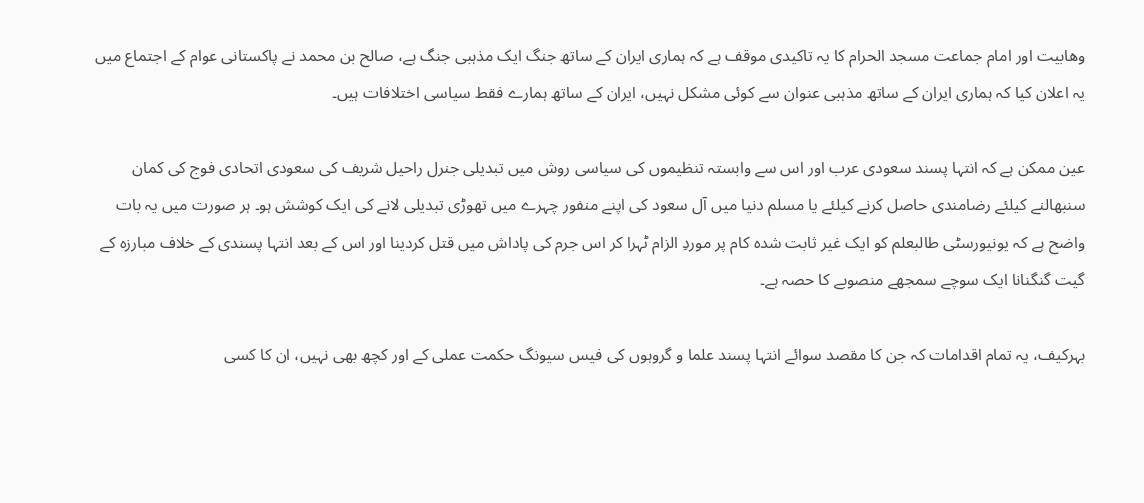وھابیت اور امام جماعت مسجد الحرام کا یہ تاکیدی موقف ہے کہ ہماری ایران کے ساتھ جنگ ایک مذہبی جنگ ہے، صالح بن محمد نے پاکستانی عوام کے اجتماع میں یہ اعلان کیا کہ ہماری ایران کے ساتھ مذہبی عنوان سے کوئی مشکل نہیں، ایران کے ساتھ ہمارے فقط سیاسی اختلافات ہیں۔

عین ممکن ہے کہ انتہا پسند سعودی عرب اور اس سے وابستہ تنظیموں کی سیاسی روش میں تبدیلی جنرل راحیل شریف کی سعودی اتحادی فوج کی کمان سنبھالنے کیلئے رضامندی حاصل کرنے کیلئے یا مسلم دنیا میں آل سعود کی اپنے منفور چہرے میں تھوڑی تبدیلی لانے کی ایک کوشش ہو۔ ہر صورت میں یہ بات واضح ہے کہ یونیورسٹی طالبعلم کو ایک غیر ثابت شدہ کام پر موردِ الزام ٹہرا کر اس جرم کی پاداش میں قتل کردینا اور اس کے بعد انتہا پسندی کے خلاف مبارزہ کے گیت گنگنانا ایک سوچے سمجھے منصوبے کا حصہ ہے۔

بہرکیف، یہ تمام اقدامات کہ جن کا مقصد سوائے انتہا پسند علما و گروہوں کی فیس سیونگ حکمت عملی کے اور کچھ بھی نہیں، ان کا کسی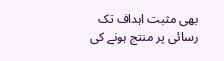بھی مثبت اہداف تک رسائی پر منتج ہونے کی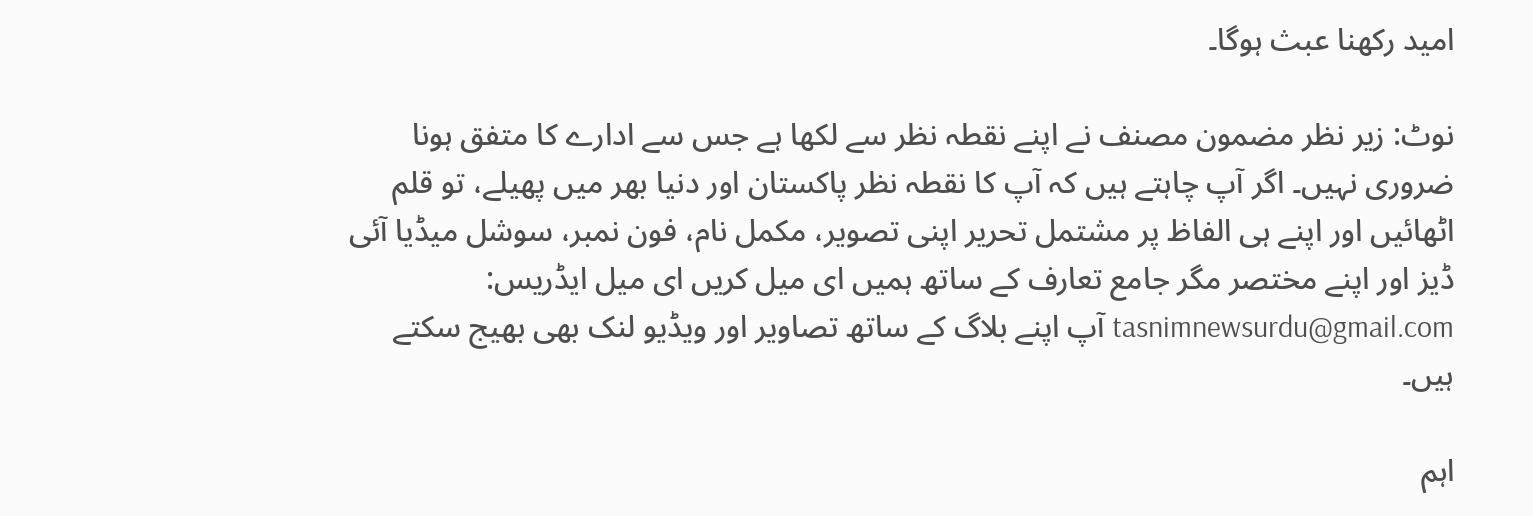امید رکھنا عبث ہوگا۔

نوٹ: زیر نظر مضمون مصنف نے اپنے نقطہ نظر سے لکھا ہے جس سے ادارے کا متفق ہونا ضروری نہیں۔ اگر آپ چاہتے ہیں کہ آپ کا نقطہ نظر پاکستان اور دنیا بھر میں پھیلے، تو قلم اٹھائیں اور اپنے ہی الفاظ پر مشتمل تحریر اپنی تصویر، مکمل نام، فون نمبر، سوشل میڈیا آئی ڈیز اور اپنے مختصر مگر جامع تعارف کے ساتھ ہمیں ای میل کریں ای میل ایڈریس: tasnimnewsurdu@gmail.com آپ اپنے بلاگ کے ساتھ تصاویر اور ویڈیو لنک بھی بھیج سکتے ہیں۔

اہم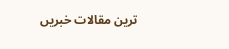ترین مقالات خبریں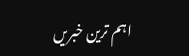اہم ترین خبریں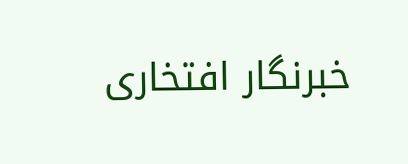خبرنگار افتخاری